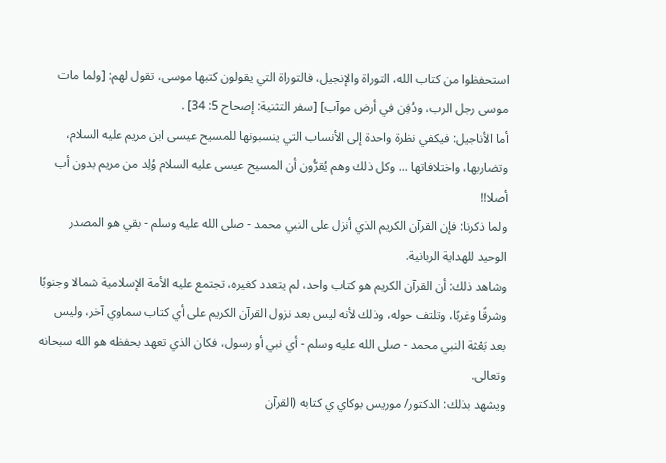استحفظوا من كتاب الله، التوراة والإنجيل، فالتوراة التي يقولون كتبها موسى، تقول لهم: [ولما مات موسى رجل الرب، ودُفِن في أرض موآب] [سفر التثنية: إصحاح 5: 34] .
أما الأناجيل: فيكفي نظرة واحدة إلى الأنساب التي ينسبونها للمسيح عيسى ابن مريم عليه السلام، وتضاربها، واختلافاتها ... وكل ذلك وهم يُقرُّون أن المسيح عيسى عليه السلام وُلِد من مريم بدون أب أصلا!!
ولما ذكرنا: فإن القرآن الكريم الذي أنزل على النبي محمد - صلى الله عليه وسلم - بقي هو المصدر الوحيد للهداية الربانية.
وشاهد ذلك: أن القرآن الكريم هو كتاب واحد، لم يتعدد كغيره، تجتمع عليه الأمة الإسلامية شمالا وجنوبًا وشرقًا وغربًا، وتلتف حوله، وذلك لأنه ليس بعد نزول القرآن الكريم على أي كتاب سماوي آخر، وليس بعد بَعْثة النبي محمد - صلى الله عليه وسلم - أي نبي أو رسول، فكان الذي تعهد بحفظه هو الله سبحانه وتعالى.
ويشهد بذلك: الدكتور/ موريس بوكاي ي كتابه (القرآن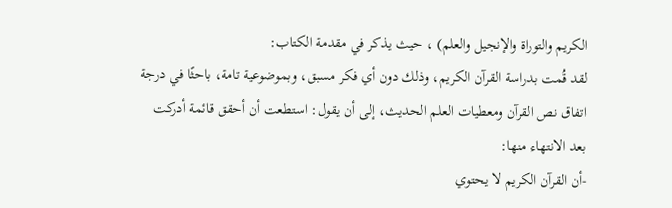الكريم والتوراة والإنجيل والعلم) ، حيث يذكر في مقدمة الكتاب:
لقد قُمت بدراسة القرآن الكريم، وذلك دون أي فكر مسبق، وبموضوعية تامة، باحثًا في درجة اتفاق نص القرآن ومعطيات العلم الحديث، إلى أن يقول: استطعت أن أحقق قائمة أدركت بعد الانتهاء منها:
-أن القرآن الكريم لا يحتوي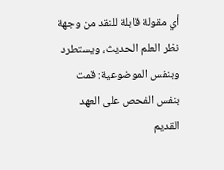أي مقولة قابلة للنقد من وجهة نظر العلم الحديث، ويستطرد وبنفس الموضوعية: قمت بنفس الفحص على العهد القديم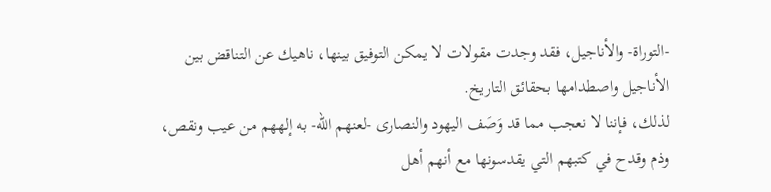-التوراة- والأناجيل، فقد وجدت مقولات لا يمكن التوفيق بينها، ناهيك عن التناقض بين الأناجيل واصطدامها بحقائق التاريخ.
لذلك، فإننا لا نعجب مما قد وَصَف اليهود والنصارى -لعنهم الله- به إلههم من عيب ونقص، وذم وقدح في كتبهم التي يقدسونها مع أنهم أهل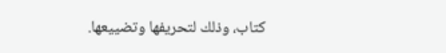كتاب، وذلك لتحريفها وتضييعها.